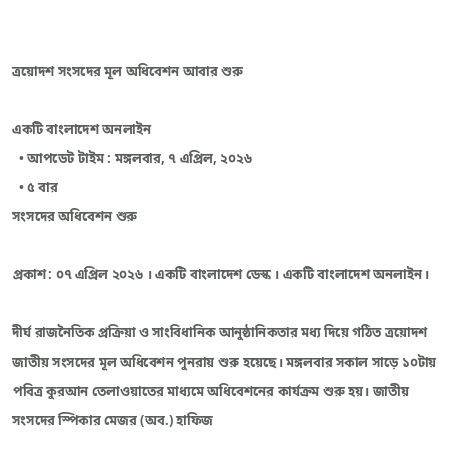ত্রয়োদশ সংসদের মূল অধিবেশন আবার শুরু

একটি বাংলাদেশ অনলাইন
  • আপডেট টাইম : মঙ্গলবার, ৭ এপ্রিল, ২০২৬
  • ৫ বার
সংসদের অধিবেশন শুরু

প্রকাশ: ০৭ এপ্রিল ২০২৬ । একটি বাংলাদেশ ডেস্ক । একটি বাংলাদেশ অনলাইন।

দীর্ঘ রাজনৈতিক প্রক্রিয়া ও সাংবিধানিক আনুষ্ঠানিকতার মধ্য দিয়ে গঠিত ত্রয়োদশ জাতীয় সংসদের মূল অধিবেশন পুনরায় শুরু হয়েছে। মঙ্গলবার সকাল সাড়ে ১০টায় পবিত্র কুরআন তেলাওয়াতের মাধ্যমে অধিবেশনের কার্যক্রম শুরু হয়। জাতীয় সংসদের স্পিকার মেজর (অব.) হাফিজ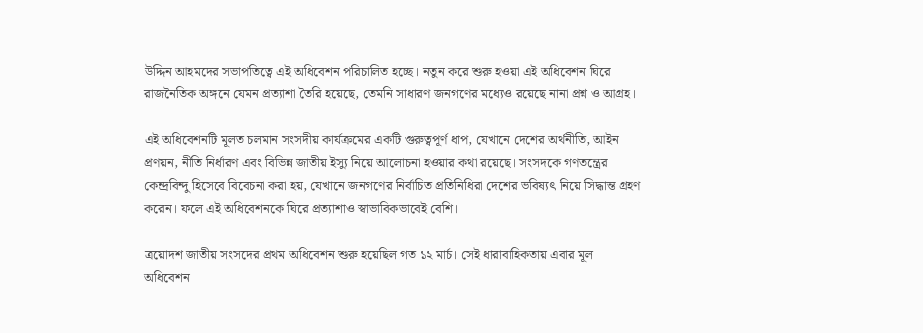উদ্দিন আহমদের সভাপতিত্বে এই অধিবেশন পরিচালিত হচ্ছে। নতুন করে শুরু হওয়া এই অধিবেশন ঘিরে রাজনৈতিক অঙ্গনে যেমন প্রত্যাশা তৈরি হয়েছে, তেমনি সাধারণ জনগণের মধ্যেও রয়েছে নানা প্রশ্ন ও আগ্রহ।

এই অধিবেশনটি মূলত চলমান সংসদীয় কার্যক্রমের একটি গুরুত্বপূর্ণ ধাপ, যেখানে দেশের অর্থনীতি, আইন প্রণয়ন, নীতি নির্ধারণ এবং বিভিন্ন জাতীয় ইস্যু নিয়ে আলোচনা হওয়ার কথা রয়েছে। সংসদকে গণতন্ত্রের কেন্দ্রবিন্দু হিসেবে বিবেচনা করা হয়, যেখানে জনগণের নির্বাচিত প্রতিনিধিরা দেশের ভবিষ্যৎ নিয়ে সিদ্ধান্ত গ্রহণ করেন। ফলে এই অধিবেশনকে ঘিরে প্রত্যাশাও স্বাভাবিকভাবেই বেশি।

ত্রয়োদশ জাতীয় সংসদের প্রথম অধিবেশন শুরু হয়েছিল গত ১২ মার্চ। সেই ধারাবাহিকতায় এবার মূল অধিবেশন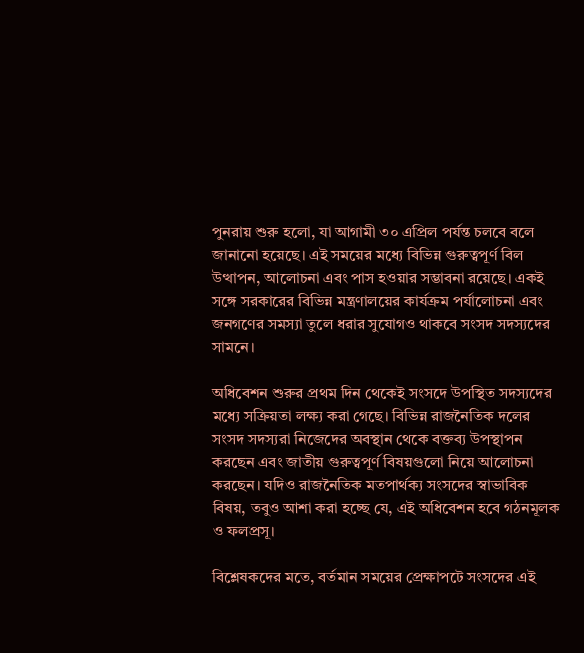পুনরায় শুরু হলো, যা আগামী ৩০ এপ্রিল পর্যন্ত চলবে বলে জানানো হয়েছে। এই সময়ের মধ্যে বিভিন্ন গুরুত্বপূর্ণ বিল উত্থাপন, আলোচনা এবং পাস হওয়ার সম্ভাবনা রয়েছে। একই সঙ্গে সরকারের বিভিন্ন মন্ত্রণালয়ের কার্যক্রম পর্যালোচনা এবং জনগণের সমস্যা তুলে ধরার সুযোগও থাকবে সংসদ সদস্যদের সামনে।

অধিবেশন শুরুর প্রথম দিন থেকেই সংসদে উপস্থিত সদস্যদের মধ্যে সক্রিয়তা লক্ষ্য করা গেছে। বিভিন্ন রাজনৈতিক দলের সংসদ সদস্যরা নিজেদের অবস্থান থেকে বক্তব্য উপস্থাপন করছেন এবং জাতীয় গুরুত্বপূর্ণ বিষয়গুলো নিয়ে আলোচনা করছেন। যদিও রাজনৈতিক মতপার্থক্য সংসদের স্বাভাবিক বিষয়, তবুও আশা করা হচ্ছে যে, এই অধিবেশন হবে গঠনমূলক ও ফলপ্রসূ।

বিশ্লেষকদের মতে, বর্তমান সময়ের প্রেক্ষাপটে সংসদের এই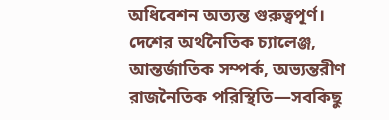অধিবেশন অত্যন্ত গুরুত্বপূর্ণ। দেশের অর্থনৈতিক চ্যালেঞ্জ, আন্তর্জাতিক সম্পর্ক, অভ্যন্তরীণ রাজনৈতিক পরিস্থিতি—সবকিছু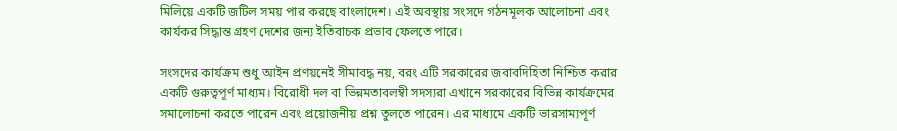মিলিয়ে একটি জটিল সময় পার করছে বাংলাদেশ। এই অবস্থায় সংসদে গঠনমূলক আলোচনা এবং কার্যকর সিদ্ধান্ত গ্রহণ দেশের জন্য ইতিবাচক প্রভাব ফেলতে পারে।

সংসদের কার্যক্রম শুধু আইন প্রণয়নেই সীমাবদ্ধ নয়, বরং এটি সরকারের জবাবদিহিতা নিশ্চিত করার একটি গুরুত্বপূর্ণ মাধ্যম। বিরোধী দল বা ভিন্নমতাবলম্বী সদস্যরা এখানে সরকারের বিভিন্ন কার্যক্রমের সমালোচনা করতে পারেন এবং প্রয়োজনীয় প্রশ্ন তুলতে পারেন। এর মাধ্যমে একটি ভারসাম্যপূর্ণ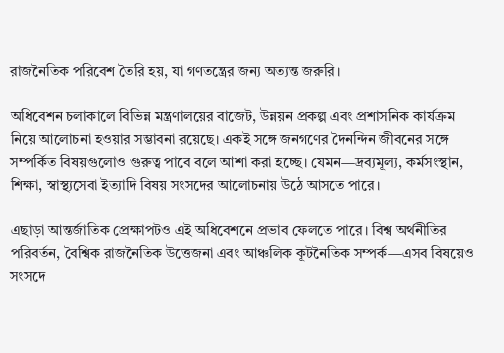রাজনৈতিক পরিবেশ তৈরি হয়, যা গণতন্ত্রের জন্য অত্যন্ত জরুরি।

অধিবেশন চলাকালে বিভিন্ন মন্ত্রণালয়ের বাজেট, উন্নয়ন প্রকল্প এবং প্রশাসনিক কার্যক্রম নিয়ে আলোচনা হওয়ার সম্ভাবনা রয়েছে। একই সঙ্গে জনগণের দৈনন্দিন জীবনের সঙ্গে সম্পর্কিত বিষয়গুলোও গুরুত্ব পাবে বলে আশা করা হচ্ছে। যেমন—দ্রব্যমূল্য, কর্মসংস্থান, শিক্ষা, স্বাস্থ্যসেবা ইত্যাদি বিষয় সংসদের আলোচনায় উঠে আসতে পারে।

এছাড়া আন্তর্জাতিক প্রেক্ষাপটও এই অধিবেশনে প্রভাব ফেলতে পারে। বিশ্ব অর্থনীতির পরিবর্তন, বৈশ্বিক রাজনৈতিক উত্তেজনা এবং আঞ্চলিক কূটনৈতিক সম্পর্ক—এসব বিষয়েও সংসদে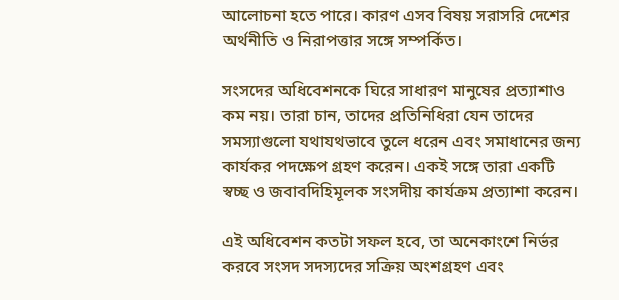আলোচনা হতে পারে। কারণ এসব বিষয় সরাসরি দেশের অর্থনীতি ও নিরাপত্তার সঙ্গে সম্পর্কিত।

সংসদের অধিবেশনকে ঘিরে সাধারণ মানুষের প্রত্যাশাও কম নয়। তারা চান, তাদের প্রতিনিধিরা যেন তাদের সমস্যাগুলো যথাযথভাবে তুলে ধরেন এবং সমাধানের জন্য কার্যকর পদক্ষেপ গ্রহণ করেন। একই সঙ্গে তারা একটি স্বচ্ছ ও জবাবদিহিমূলক সংসদীয় কার্যক্রম প্রত্যাশা করেন।

এই অধিবেশন কতটা সফল হবে, তা অনেকাংশে নির্ভর করবে সংসদ সদস্যদের সক্রিয় অংশগ্রহণ এবং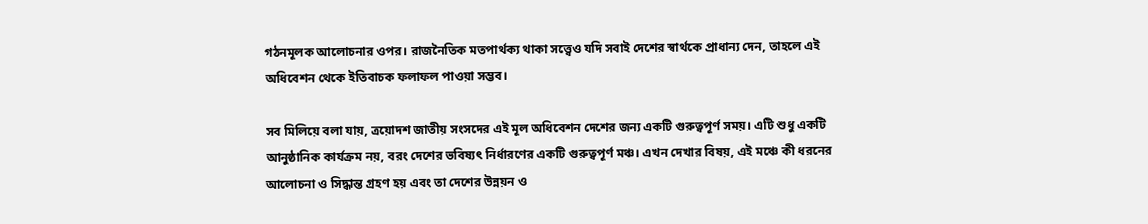গঠনমূলক আলোচনার ওপর। রাজনৈতিক মতপার্থক্য থাকা সত্ত্বেও যদি সবাই দেশের স্বার্থকে প্রাধান্য দেন, তাহলে এই অধিবেশন থেকে ইতিবাচক ফলাফল পাওয়া সম্ভব।

সব মিলিয়ে বলা যায়, ত্রয়োদশ জাতীয় সংসদের এই মূল অধিবেশন দেশের জন্য একটি গুরুত্বপূর্ণ সময়। এটি শুধু একটি আনুষ্ঠানিক কার্যক্রম নয়, বরং দেশের ভবিষ্যৎ নির্ধারণের একটি গুরুত্বপূর্ণ মঞ্চ। এখন দেখার বিষয়, এই মঞ্চে কী ধরনের আলোচনা ও সিদ্ধান্ত গ্রহণ হয় এবং তা দেশের উন্নয়ন ও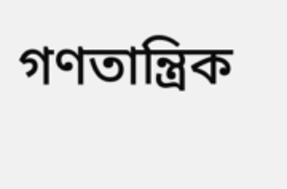গণতান্ত্রিক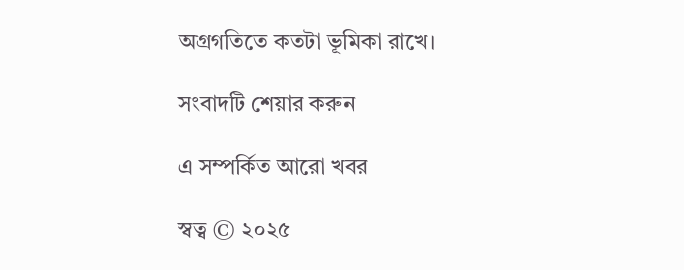অগ্রগতিতে কতটা ভূমিকা রাখে।

সংবাদটি শেয়ার করুন

এ সম্পর্কিত আরো খবর

স্বত্ব © ২০২৫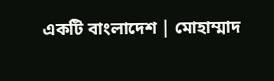একটি বাংলাদেশ | মোহাম্মাদ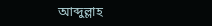আব্দুল্লাহ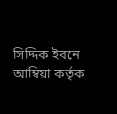সিদ্দিক ইবনে আম্বিয়া কর্তৃক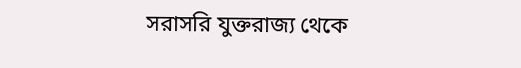সরাসরি যুক্তরাজ্য থেকে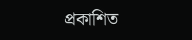প্রকাশিত